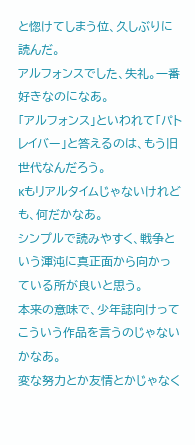と惚けてしまう位、久しぶりに読んだ。
アルフォンスでした、失礼。一番好きなのになあ。
「アルフォンス」といわれて「パトレイバー」と答えるのは、もう旧世代なんだろう。
κもリアルタイムじゃないけれども、何だかなあ。
シンプルで読みやすく、戦争という渾沌に真正面から向かっている所が良いと思う。
本来の意味で、少年誌向けってこういう作品を言うのじゃないかなあ。
変な努力とか友情とかじゃなく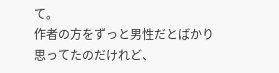て。
作者の方をずっと男性だとばかり思ってたのだけれど、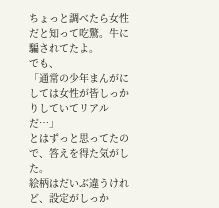ちょっと調べたら女性だと知って吃驚。牛に騙されてたよ。
でも、
「通常の少年まんがにしては女性が皆しっかりしていてリアルだ…」
とはずっと思ってたので、答えを得た気がした。
絵柄はだいぶ違うけれど、設定がしっか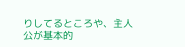りしてるところや、主人公が基本的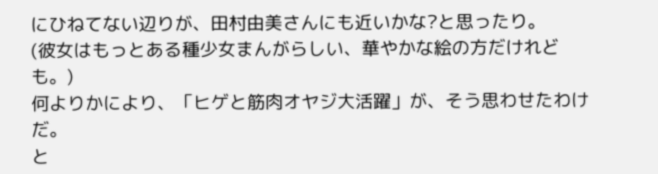にひねてない辺りが、田村由美さんにも近いかな?と思ったり。
(彼女はもっとある種少女まんがらしい、華やかな絵の方だけれども。)
何よりかにより、「ヒゲと筋肉オヤジ大活躍」が、そう思わせたわけだ。
と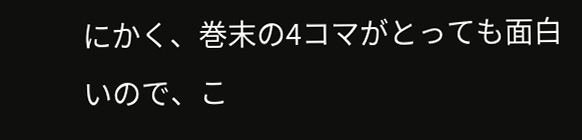にかく、巻末の4コマがとっても面白いので、こ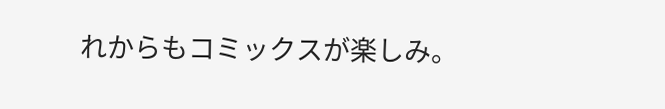れからもコミックスが楽しみ。